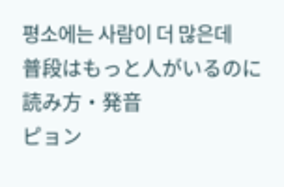평소에는 사람이 더 많은데
普段はもっと人がいるのに
読み方・発音
ピョン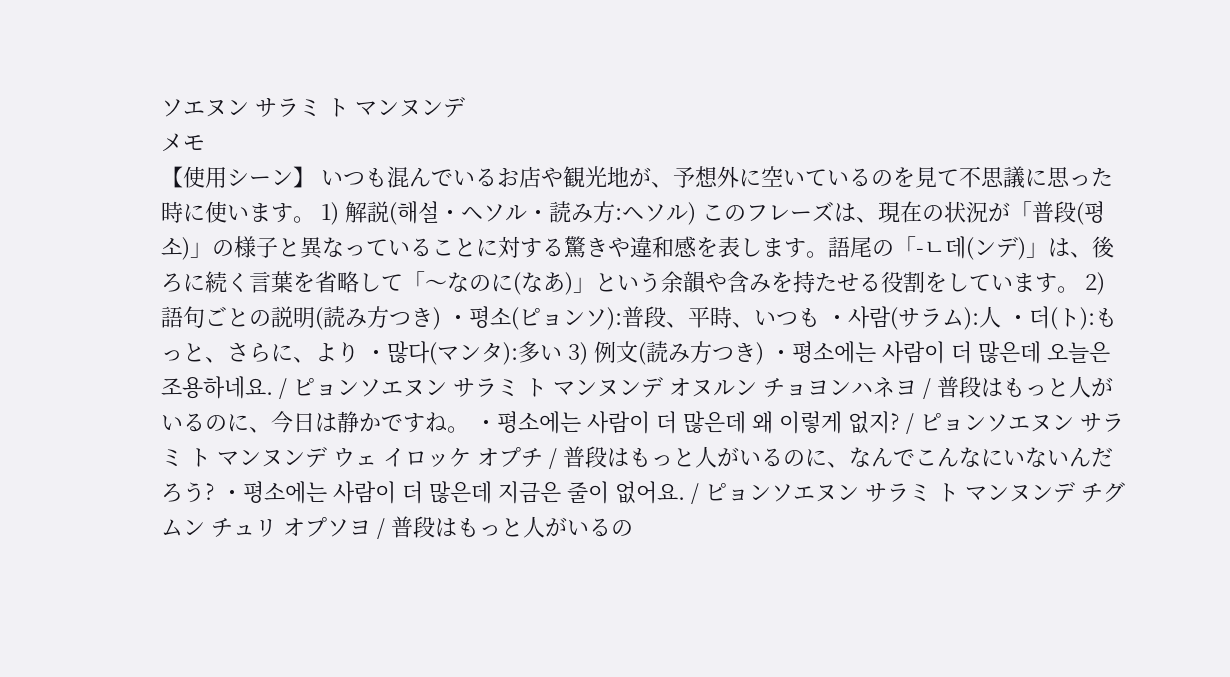ソエヌン サラミ ト マンヌンデ
メモ
【使用シーン】 いつも混んでいるお店や観光地が、予想外に空いているのを見て不思議に思った時に使います。 1) 解説(해설・ヘソル・読み方:ヘソル) このフレーズは、現在の状況が「普段(평소)」の様子と異なっていることに対する驚きや違和感を表します。語尾の「-ㄴ데(ンデ)」は、後ろに続く言葉を省略して「〜なのに(なあ)」という余韻や含みを持たせる役割をしています。 2) 語句ごとの説明(読み方つき) ・평소(ピョンソ):普段、平時、いつも ・사람(サラム):人 ・더(ト):もっと、さらに、より ・많다(マンタ):多い 3) 例文(読み方つき) ・평소에는 사람이 더 많은데 오늘은 조용하네요. / ピョンソエヌン サラミ ト マンヌンデ オヌルン チョヨンハネヨ / 普段はもっと人がいるのに、今日は静かですね。 ・평소에는 사람이 더 많은데 왜 이렇게 없지? / ピョンソエヌン サラミ ト マンヌンデ ウェ イロッケ オプチ / 普段はもっと人がいるのに、なんでこんなにいないんだろう? ・평소에는 사람이 더 많은데 지금은 줄이 없어요. / ピョンソエヌン サラミ ト マンヌンデ チグムン チュリ オプソヨ / 普段はもっと人がいるの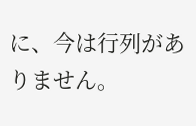に、今は行列がありません。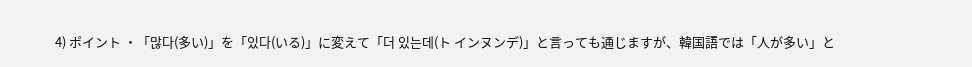4) ポイント ・「많다(多い)」を「있다(いる)」に変えて「더 있는데(ト インヌンデ)」と言っても通じますが、韓国語では「人が多い」と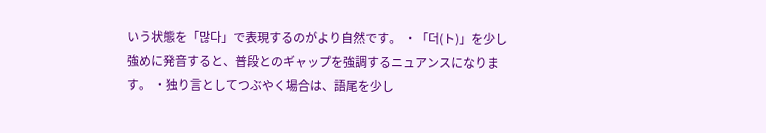いう状態を「많다」で表現するのがより自然です。 ・「더(ト)」を少し強めに発音すると、普段とのギャップを強調するニュアンスになります。 ・独り言としてつぶやく場合は、語尾を少し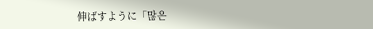伸ばすように「많은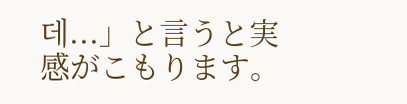데...」と言うと実感がこもります。